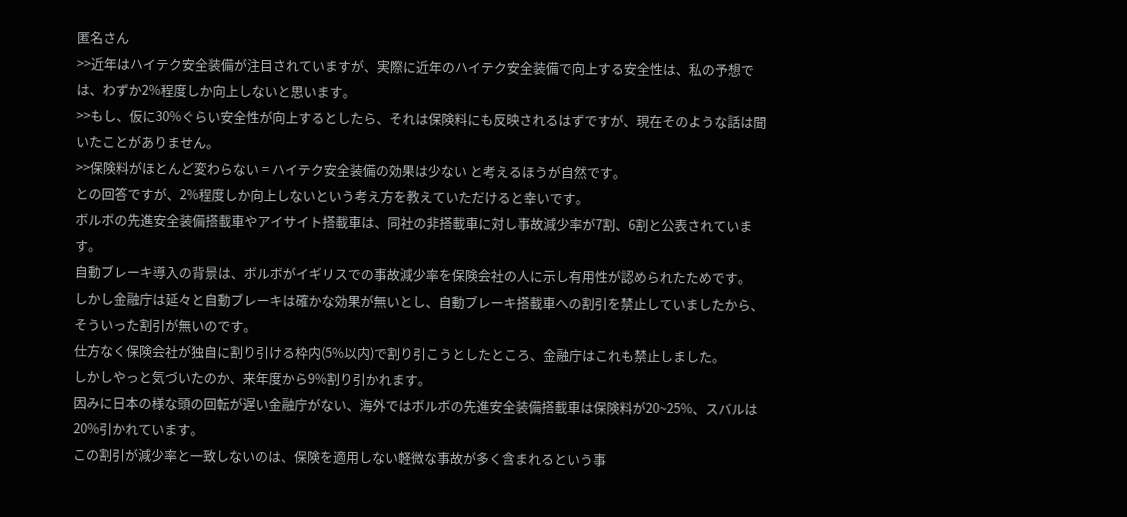匿名さん
>>近年はハイテク安全装備が注目されていますが、実際に近年のハイテク安全装備で向上する安全性は、私の予想では、わずか2%程度しか向上しないと思います。
>>もし、仮に30%ぐらい安全性が向上するとしたら、それは保険料にも反映されるはずですが、現在そのような話は聞いたことがありません。
>>保険料がほとんど変わらない = ハイテク安全装備の効果は少ない と考えるほうが自然です。
との回答ですが、2%程度しか向上しないという考え方を教えていただけると幸いです。
ボルボの先進安全装備搭載車やアイサイト搭載車は、同社の非搭載車に対し事故減少率が7割、6割と公表されています。
自動ブレーキ導入の背景は、ボルボがイギリスでの事故減少率を保険会社の人に示し有用性が認められたためです。
しかし金融庁は延々と自動ブレーキは確かな効果が無いとし、自動ブレーキ搭載車への割引を禁止していましたから、そういった割引が無いのです。
仕方なく保険会社が独自に割り引ける枠内(5%以内)で割り引こうとしたところ、金融庁はこれも禁止しました。
しかしやっと気づいたのか、来年度から9%割り引かれます。
因みに日本の様な頭の回転が遅い金融庁がない、海外ではボルボの先進安全装備搭載車は保険料が20~25%、スバルは20%引かれています。
この割引が減少率と一致しないのは、保険を適用しない軽微な事故が多く含まれるという事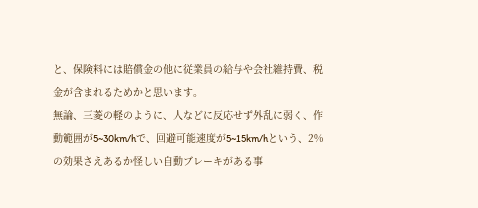と、保険料には賠償金の他に従業員の給与や会社維持費、税金が含まれるためかと思います。
無論、三菱の軽のように、人などに反応せず外乱に弱く、作動範囲が5~30km/hで、回避可能速度が5~15km/hという、2%の効果さえあるか怪しい自動ブレーキがある事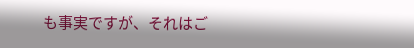も事実ですが、それはご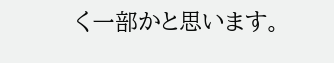く一部かと思います。